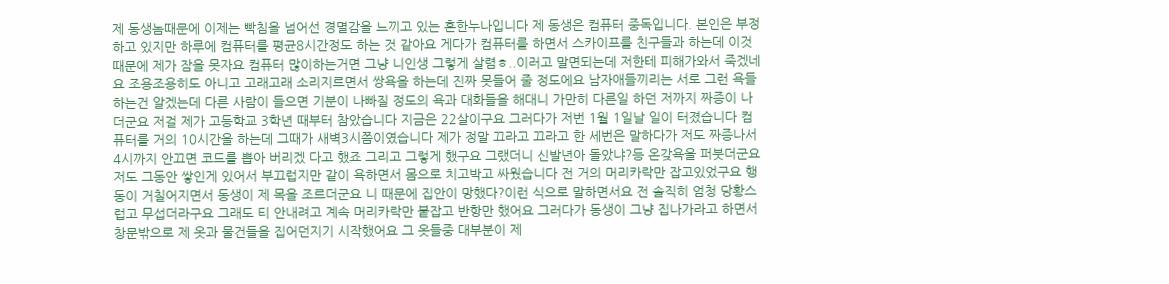제 동생놈때문에 이제는 빡침을 넘어선 경멸감을 느끼고 있는 흔한누나입니다 제 동생은 컴퓨터 중독입니다. 본인은 부정하고 있지만 하루에 컴퓨터를 평균8시간정도 하는 것 같아요 게다가 컴퓨터를 하면서 스카이프를 친구들과 하는데 이것때문에 제가 잠을 못자요 컴퓨터 많이하는거면 그냥 니인생 그렇게 살렴ㅎ..이러고 말면되는데 저한테 피해가와서 죽겠네요 조용조용히도 아니고 고래고래 소리지르면서 쌍욕을 하는데 진짜 못들어 줄 정도에요 남자애들끼리는 서로 그런 욕들 하는건 알겠는데 다른 사람이 들으면 기분이 나빠질 정도의 욕과 대화들을 해대니 가만히 다른일 하던 저까지 짜증이 나더군요 저걸 제가 고등학교 3학년 때부터 참았습니다 지금은 22살이구요 그러다가 저번 1월 1일날 일이 터졌습니다 컴퓨터를 거의 10시간을 하는데 그때가 새벽3시쯤이였습니다 제가 정말 끄라고 끄라고 한 세번은 말하다가 저도 짜증나서 4시까지 안끄면 코드를 뽑아 버리겠 다고 했죠 그리고 그렇게 했구요 그랬더니 신발년아 돌았냐?등 온갖욕을 퍼붓더군요 저도 그동안 쌓인게 있어서 부끄럽지만 같이 욕하면서 몸으로 치고박고 싸웠습니다 전 거의 머리카락만 잡고있었구요 행동이 거칠어지면서 동생이 제 목을 조르더군요 니 때문에 집안이 망했다?이런 식으로 말하면서요 전 솔직히 엄청 당황스럽고 무섭더라구요 그래도 티 안내려고 계속 머리카락만 붙잡고 반항만 했어요 그러다가 동생이 그냥 집나가라고 하면서 창문밖으로 제 옷과 물건들을 집어던지기 시작했어요 그 옷들중 대부분이 제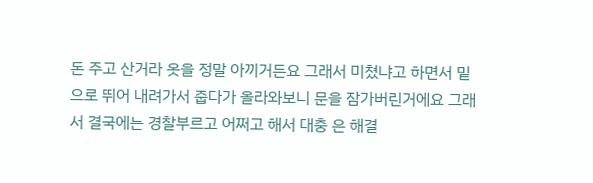돈 주고 산거라 옷을 정말 아끼거든요 그래서 미쳤냐고 하면서 밑으로 뛰어 내려가서 줍다가 올라와보니 문을 잠가버린거에요 그래서 결국에는 경찰부르고 어쩌고 해서 대충 은 해결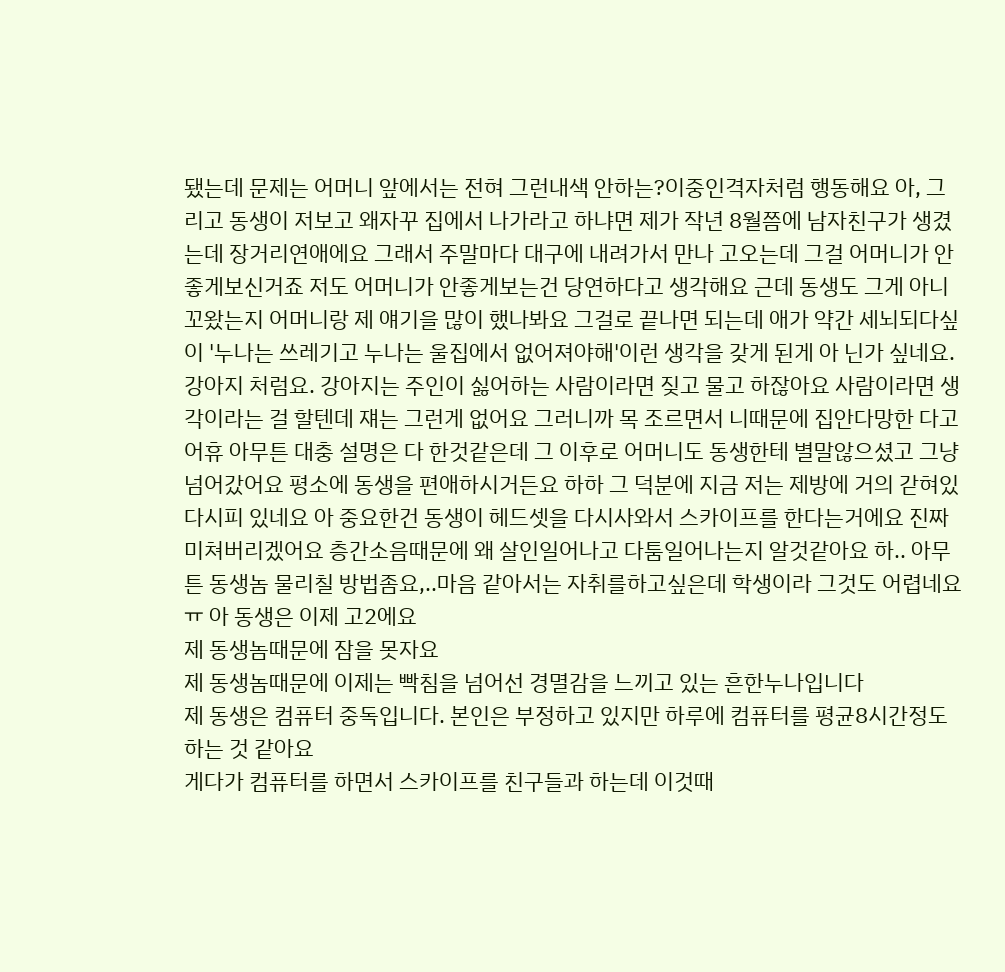됐는데 문제는 어머니 앞에서는 전혀 그런내색 안하는?이중인격자처럼 행동해요 아, 그리고 동생이 저보고 왜자꾸 집에서 나가라고 하냐면 제가 작년 8월쯤에 남자친구가 생겼는데 장거리연애에요 그래서 주말마다 대구에 내려가서 만나 고오는데 그걸 어머니가 안좋게보신거죠 저도 어머니가 안좋게보는건 당연하다고 생각해요 근데 동생도 그게 아니꼬왔는지 어머니랑 제 얘기을 많이 했나봐요 그걸로 끝나면 되는데 애가 약간 세뇌되다싶이 '누나는 쓰레기고 누나는 울집에서 없어져야해'이런 생각을 갖게 된게 아 닌가 싶네요. 강아지 처럼요. 강아지는 주인이 싫어하는 사람이라면 짖고 물고 하잖아요 사람이라면 생각이라는 걸 할텐데 쟤는 그런게 없어요 그러니까 목 조르면서 니때문에 집안다망한 다고 어휴 아무튼 대충 설명은 다 한것같은데 그 이후로 어머니도 동생한테 별말않으셨고 그냥 넘어갔어요 평소에 동생을 편애하시거든요 하하 그 덕분에 지금 저는 제방에 거의 갇혀있다시피 있네요 아 중요한건 동생이 헤드셋을 다시사와서 스카이프를 한다는거에요 진짜 미쳐버리겠어요 층간소음때문에 왜 살인일어나고 다툼일어나는지 알것같아요 하.. 아무튼 동생놈 물리칠 방법좀요,..마음 같아서는 자취를하고싶은데 학생이라 그것도 어렵네요ㅠ 아 동생은 이제 고2에요
제 동생놈때문에 잠을 못자요
제 동생놈때문에 이제는 빡침을 넘어선 경멸감을 느끼고 있는 흔한누나입니다
제 동생은 컴퓨터 중독입니다. 본인은 부정하고 있지만 하루에 컴퓨터를 평균8시간정도 하는 것 같아요
게다가 컴퓨터를 하면서 스카이프를 친구들과 하는데 이것때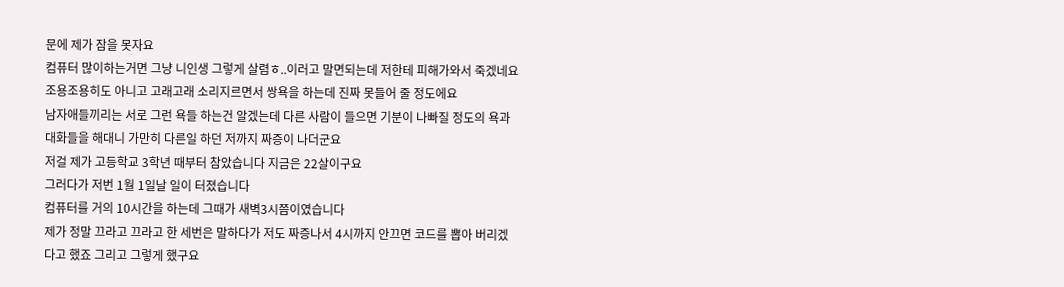문에 제가 잠을 못자요
컴퓨터 많이하는거면 그냥 니인생 그렇게 살렴ㅎ..이러고 말면되는데 저한테 피해가와서 죽겠네요
조용조용히도 아니고 고래고래 소리지르면서 쌍욕을 하는데 진짜 못들어 줄 정도에요
남자애들끼리는 서로 그런 욕들 하는건 알겠는데 다른 사람이 들으면 기분이 나빠질 정도의 욕과
대화들을 해대니 가만히 다른일 하던 저까지 짜증이 나더군요
저걸 제가 고등학교 3학년 때부터 참았습니다 지금은 22살이구요
그러다가 저번 1월 1일날 일이 터졌습니다
컴퓨터를 거의 10시간을 하는데 그때가 새벽3시쯤이였습니다
제가 정말 끄라고 끄라고 한 세번은 말하다가 저도 짜증나서 4시까지 안끄면 코드를 뽑아 버리겠
다고 했죠 그리고 그렇게 했구요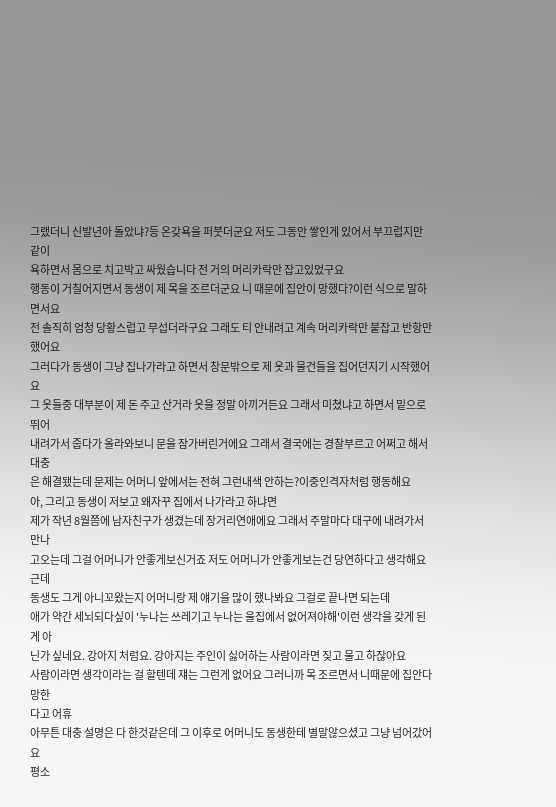그랬더니 신발년아 돌았냐?등 온갖욕을 퍼붓더군요 저도 그동안 쌓인게 있어서 부끄럽지만 같이
욕하면서 몸으로 치고박고 싸웠습니다 전 거의 머리카락만 잡고있었구요
행동이 거칠어지면서 동생이 제 목을 조르더군요 니 때문에 집안이 망했다?이런 식으로 말하면서요
전 솔직히 엄청 당황스럽고 무섭더라구요 그래도 티 안내려고 계속 머리카락만 붙잡고 반항만 했어요
그러다가 동생이 그냥 집나가라고 하면서 창문밖으로 제 옷과 물건들을 집어던지기 시작했어요
그 옷들중 대부분이 제 돈 주고 산거라 옷을 정말 아끼거든요 그래서 미쳤냐고 하면서 밑으로 뛰어
내려가서 줍다가 올라와보니 문을 잠가버린거에요 그래서 결국에는 경찰부르고 어쩌고 해서 대충
은 해결됐는데 문제는 어머니 앞에서는 전혀 그런내색 안하는?이중인격자처럼 행동해요
아, 그리고 동생이 저보고 왜자꾸 집에서 나가라고 하냐면
제가 작년 8월쯤에 남자친구가 생겼는데 장거리연애에요 그래서 주말마다 대구에 내려가서 만나
고오는데 그걸 어머니가 안좋게보신거죠 저도 어머니가 안좋게보는건 당연하다고 생각해요 근데
동생도 그게 아니꼬왔는지 어머니랑 제 얘기을 많이 했나봐요 그걸로 끝나면 되는데
애가 약간 세뇌되다싶이 '누나는 쓰레기고 누나는 울집에서 없어져야해'이런 생각을 갖게 된게 아
닌가 싶네요. 강아지 처럼요. 강아지는 주인이 싫어하는 사람이라면 짖고 물고 하잖아요
사람이라면 생각이라는 걸 할텐데 쟤는 그런게 없어요 그러니까 목 조르면서 니때문에 집안다망한
다고 어휴
아무튼 대충 설명은 다 한것같은데 그 이후로 어머니도 동생한테 별말않으셨고 그냥 넘어갔어요
평소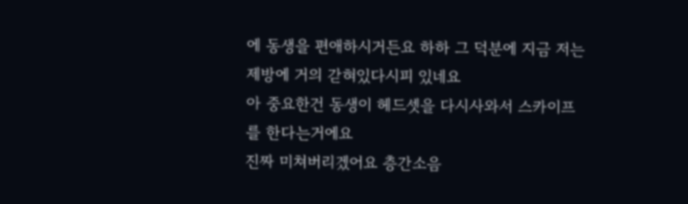에 동생을 편애하시거든요 하하 그 덕분에 지금 저는 제방에 거의 갇혀있다시피 있네요
아 중요한건 동생이 헤드셋을 다시사와서 스카이프를 한다는거에요
진짜 미쳐버리겠어요 층간소음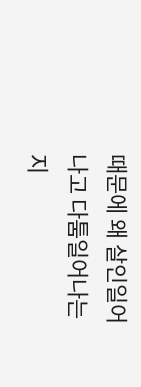때문에 왜 살인일어나고 다툼일어나는지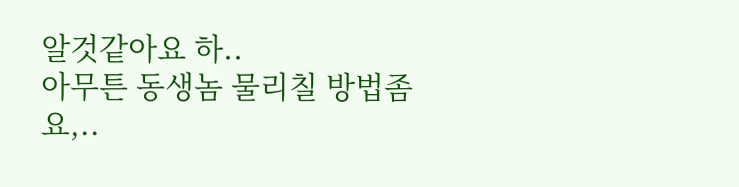알것같아요 하..
아무튼 동생놈 물리칠 방법좀요,..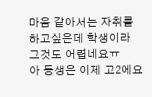마음 같아서는 자취를하고싶은데 학생이라 그것도 어렵네요ㅠ
아 동생은 이제 고2에요